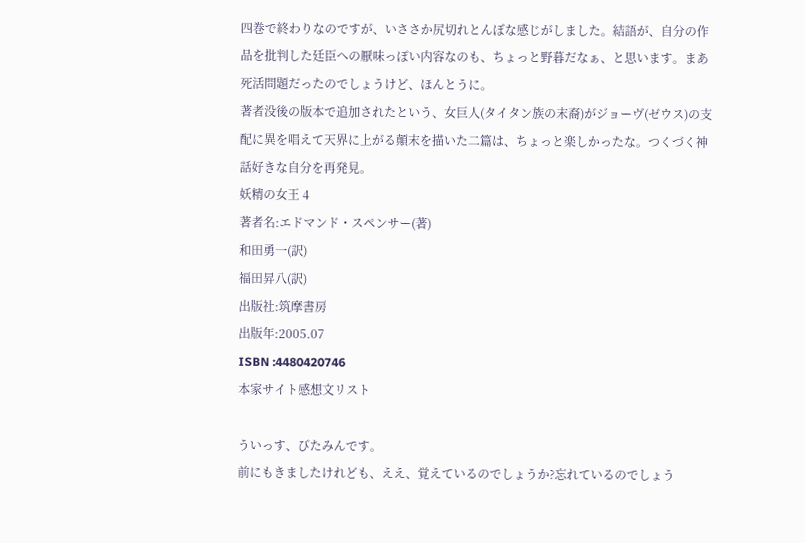四巻で終わりなのですが、いささか尻切れとんぼな感じがしました。結語が、自分の作品を批判した廷臣への厭味っぽい内容なのも、ちょっと野暮だなぁ、と思います。まあ死活問題だったのでしょうけど、ほんとうに。
著者没後の版本で追加されたという、女巨人(タイタン族の末裔)がジョーヴ(ゼウス)の支配に異を唱えて天界に上がる顛末を描いた二篇は、ちょっと楽しかったな。つくづく神話好きな自分を再発見。
妖精の女王 4
著者名:エドマンド・スペンサー(著)
和田勇一(訳)
福田昇八(訳)
出版社:筑摩書房
出版年:2005.07
ISBN :4480420746
本家サイト感想文リスト

ういっす、びたみんです。
前にもきましたけれども、ええ、覚えているのでしょうか?忘れているのでしょう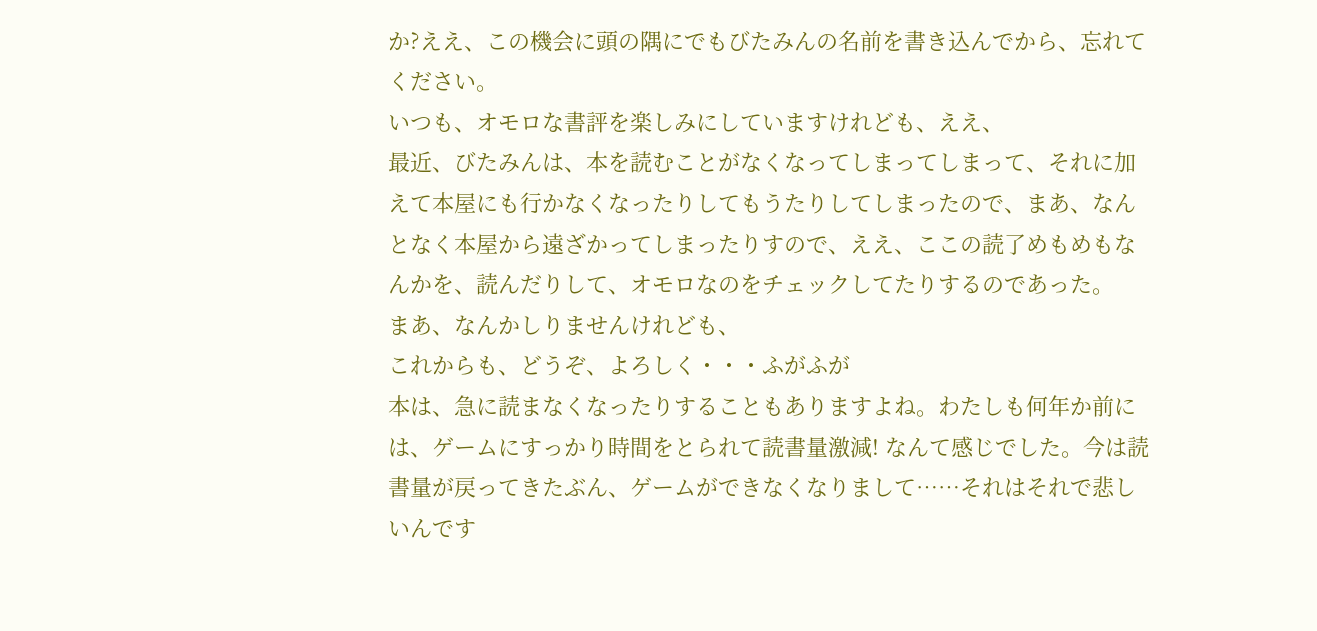か?ええ、この機会に頭の隅にでもびたみんの名前を書き込んでから、忘れてください。
いつも、オモロな書評を楽しみにしていますけれども、ええ、
最近、びたみんは、本を読むことがなくなってしまってしまって、それに加えて本屋にも行かなくなったりしてもうたりしてしまったので、まあ、なんとなく本屋から遠ざかってしまったりすので、ええ、ここの読了めもめもなんかを、読んだりして、オモロなのをチェックしてたりするのであった。
まあ、なんかしりませんけれども、
これからも、どうぞ、よろしく・・・ふがふが
本は、急に読まなくなったりすることもありますよね。わたしも何年か前には、ゲームにすっかり時間をとられて読書量激減! なんて感じでした。今は読書量が戻ってきたぶん、ゲームができなくなりまして……それはそれで悲しいんです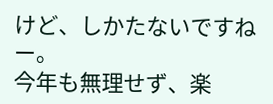けど、しかたないですねー。
今年も無理せず、楽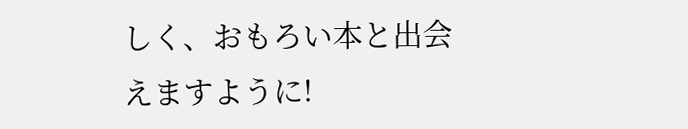しく、おもろい本と出会えますように!